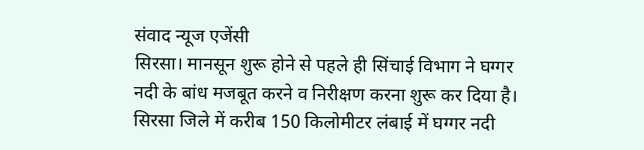संवाद न्यूज एजेंसी
सिरसा। मानसून शुरू होने से पहले ही सिंचाई विभाग ने घग्गर नदी के बांध मजबूत करने व निरीक्षण करना शुरू कर दिया है। सिरसा जिले में करीब 150 किलोमीटर लंबाई में घग्गर नदी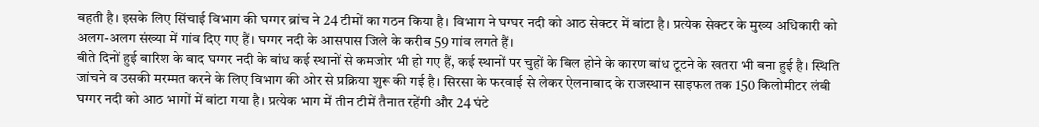बहती है। इसके लिए सिंचाई विभाग की घग्गर ब्रांच ने 24 टीमों का गठन किया है। विभाग ने घग्घर नदी को आठ सेक्टर में बांटा है। प्रत्येक सेक्टर के मुख्य अधिकारी को अलग-अलग संख्या में गांव दिए गए हैं। घग्गर नदी के आसपास जिले के करीब 59 गांव लगते हैं।
बीते दिनों हुई बारिश के बाद घग्गर नदी के बांध कई स्थानों से कमजोर भी हो गए हैं, कई स्थानों पर चुहों के बिल होने के कारण बांध टूटने के खतरा भी बना हुई है। स्थिति जांचने व उसकी मरम्मत करने के लिए विभाग की ओर से प्रक्रिया शुरू की गई है। सिरसा के फरवाई से लेकर ऐलनाबाद के राजस्थान साइफल तक 150 किलोमीटर लंबी घग्गर नदी को आठ भागों में बांटा गया है। प्रत्येक भाग में तीन टीमें तैनात रहेंगी और 24 घंटे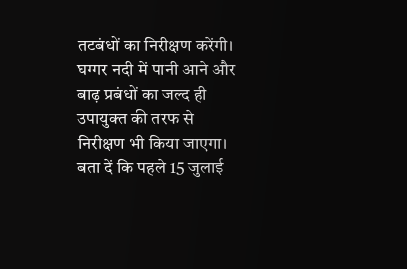तटबंधों का निरीक्षण करेंगी। घग्गर नदी में पानी आने और बाढ़ प्रबंधों का जल्द ही उपायुक्त की तरफ से निरीक्षण भी किया जाएगा।
बता दें कि पहले 15 जुलाई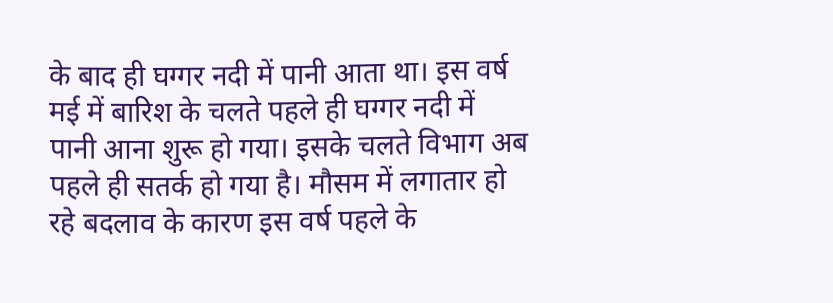के बाद ही घग्गर नदी में पानी आता था। इस वर्ष मई में बारिश के चलते पहले ही घग्गर नदी में पानी आना शुरू हो गया। इसके चलते विभाग अब पहले ही सतर्क हो गया है। मौसम में लगातार हो रहे बदलाव के कारण इस वर्ष पहले के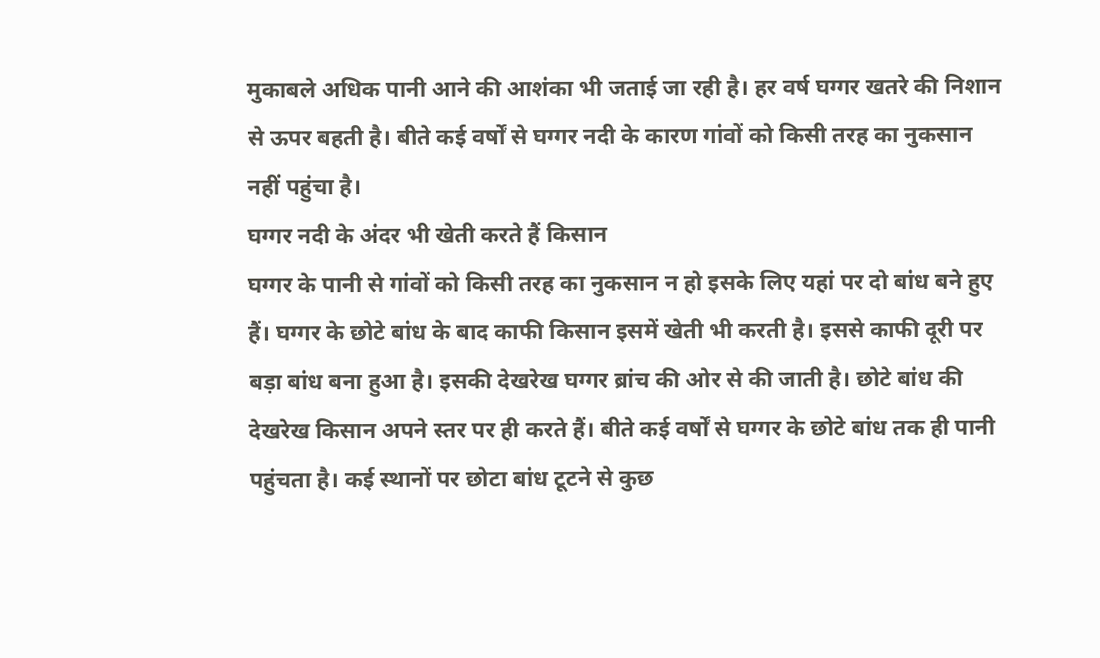मुकाबले अधिक पानी आने की आशंका भी जताई जा रही है। हर वर्ष घग्गर खतरे की निशान से ऊपर बहती है। बीते कई वर्षों से घग्गर नदी के कारण गांवों को किसी तरह का नुकसान नहीं पहुंचा है।
घग्गर नदी के अंदर भी खेती करते हैं किसान
घग्गर के पानी से गांवों को किसी तरह का नुकसान न हो इसके लिए यहां पर दो बांध बने हुए हैं। घग्गर के छोटे बांध के बाद काफी किसान इसमें खेती भी करती है। इससे काफी दूरी पर बड़ा बांध बना हुआ है। इसकी देखरेख घग्गर ब्रांच की ओर से की जाती है। छोटे बांध की देखरेख किसान अपने स्तर पर ही करते हैं। बीते कई वर्षों से घग्गर के छोटे बांध तक ही पानी पहुंचता है। कई स्थानों पर छोटा बांध टूटने से कुछ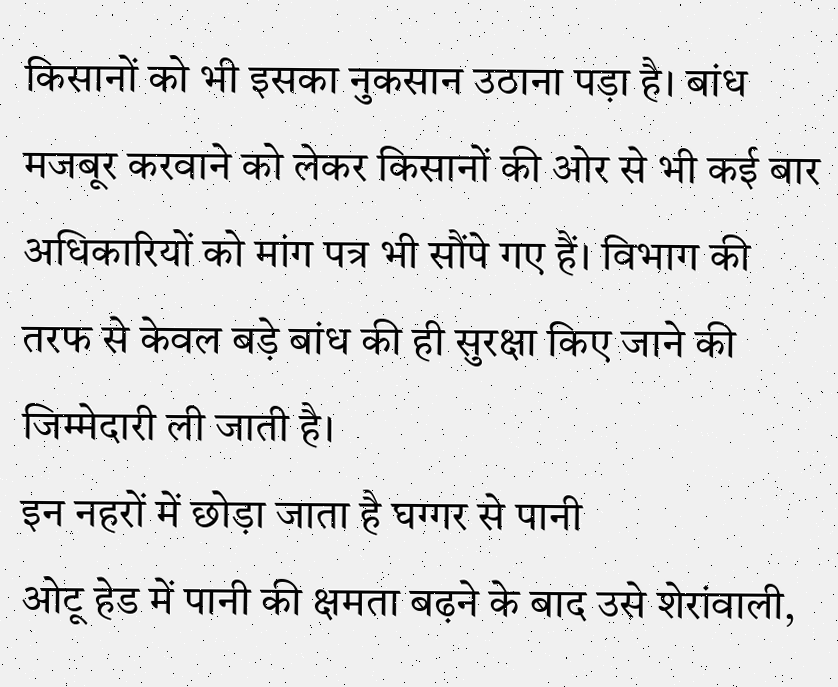किसानों को भी इसका नुकसान उठाना पड़ा है। बांध मजबूर करवाने को लेकर किसानों की ओर से भी कई बार अधिकारियों को मांग पत्र भी सौंपे गए हैं। विभाग की तरफ से केवल बड़े बांध की ही सुरक्षा किए जाने की जिम्मेदारी ली जाती है।
इन नहरों में छोड़ा जाता है घग्गर से पानी
ओटू हेड में पानी की क्षमता बढ़ने के बाद उसे शेरांवाली,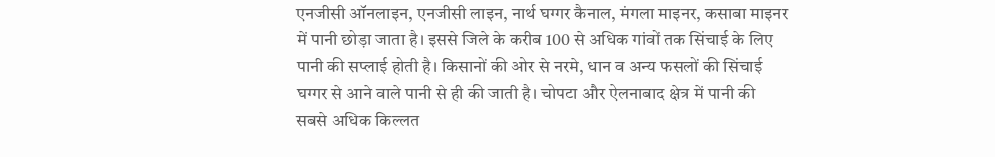एनजीसी ऑनलाइन, एनजीसी लाइन, नार्थ घग्गर कैनाल, मंगला माइनर, कसाबा माइनर में पानी छोड़ा जाता है। इससे जिले के करीब 100 से अधिक गांवों तक सिंचाई के लिए पानी की सप्लाई होती है। किसानों की ओर से नरमे, धान व अन्य फसलों की सिंचाई घग्गर से आने वाले पानी से ही की जाती है। चोपटा और ऐलनाबाद क्षेत्र में पानी की सबसे अधिक किल्लत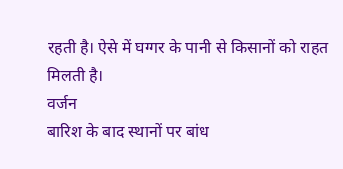रहती है। ऐसे में घग्गर के पानी से किसानों को राहत मिलती है।
वर्जन
बारिश के बाद स्थानों पर बांध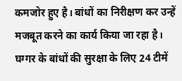कमजोर हुए है। बांधों का निरीक्षण कर उन्हें मजबूत करने का कार्य किया जा रहा है। घग्गर के बांधों की सुरक्षा के लिए 24 टीमें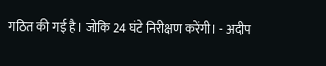गठित की गई है। जोकि 24 घंटे निरीक्षण करेंगी। - अदीप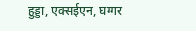हुड्डा, एक्सईएन, घग्गर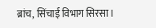ब्रांच, सिंचाई विभाग सिरसा।